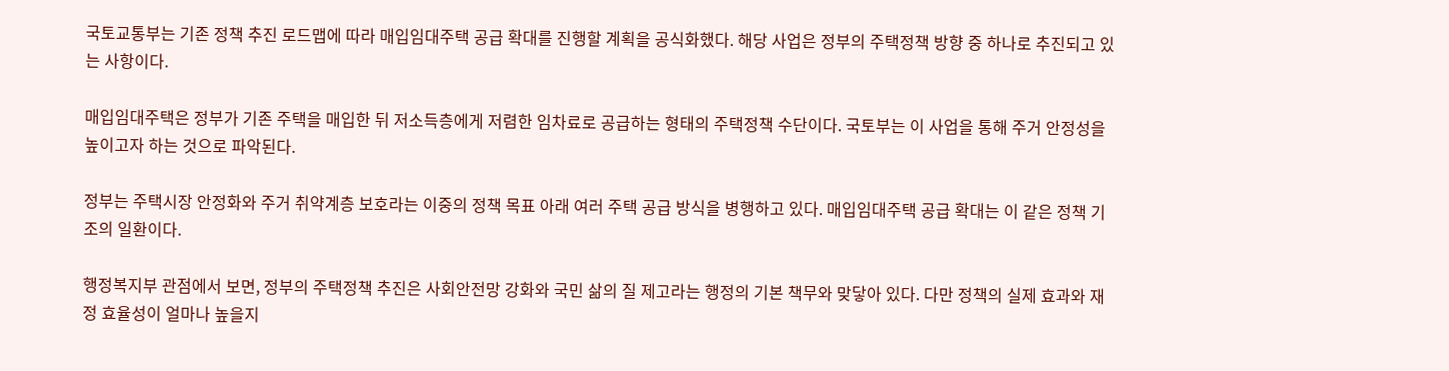국토교통부는 기존 정책 추진 로드맵에 따라 매입임대주택 공급 확대를 진행할 계획을 공식화했다. 해당 사업은 정부의 주택정책 방향 중 하나로 추진되고 있는 사항이다.

매입임대주택은 정부가 기존 주택을 매입한 뒤 저소득층에게 저렴한 임차료로 공급하는 형태의 주택정책 수단이다. 국토부는 이 사업을 통해 주거 안정성을 높이고자 하는 것으로 파악된다.

정부는 주택시장 안정화와 주거 취약계층 보호라는 이중의 정책 목표 아래 여러 주택 공급 방식을 병행하고 있다. 매입임대주택 공급 확대는 이 같은 정책 기조의 일환이다.

행정복지부 관점에서 보면, 정부의 주택정책 추진은 사회안전망 강화와 국민 삶의 질 제고라는 행정의 기본 책무와 맞닿아 있다. 다만 정책의 실제 효과와 재정 효율성이 얼마나 높을지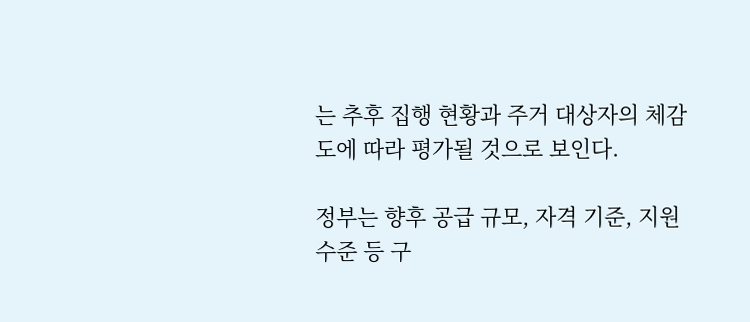는 추후 집행 현황과 주거 대상자의 체감도에 따라 평가될 것으로 보인다.

정부는 향후 공급 규모, 자격 기준, 지원 수준 등 구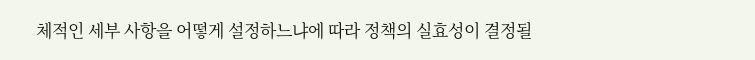체적인 세부 사항을 어떻게 설정하느냐에 따라 정책의 실효성이 결정될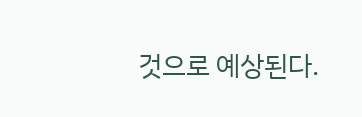것으로 예상된다.